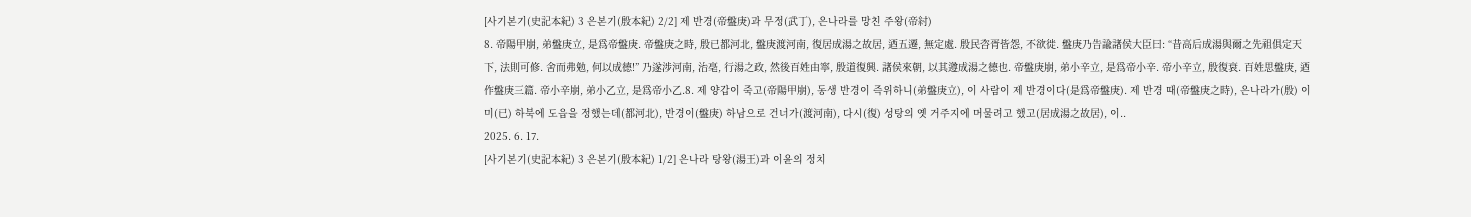[사기본기(史記本紀) 3 은본기(殷本紀) 2/2] 제 반경(帝盤庚)과 무정(武丁), 은나라를 망친 주왕(帝紂)
8. 帝陽甲崩, 弟盤庚立, 是爲帝盤庚. 帝盤庚之時, 殷已都河北, 盤庚渡河南, 復居成湯之故居, 迺五遷, 無定處. 殷民咨胥皆怨, 不欲徙. 盤庚乃告諭諸侯大臣曰: “昔高后成湯與爾之先祖俱定天下, 法則可修. 舍而弗勉, 何以成德!” 乃遂涉河南, 治亳, 行湯之政, 然後百姓由寧, 殷道復興. 諸侯來朝, 以其遵成湯之德也. 帝盤庚崩, 弟小辛立, 是爲帝小辛. 帝小辛立, 殷復衰. 百姓思盤庚, 迺作盤庚三篇. 帝小辛崩, 弟小乙立, 是爲帝小乙.8. 제 양갑이 죽고(帝陽甲崩), 동생 반경이 즉위하니(弟盤庚立), 이 사람이 제 반경이다(是爲帝盤庚). 제 반경 때(帝盤庚之時), 은나라가(殷) 이미(已) 하북에 도읍을 정했는데(都河北), 반경이(盤庚) 하남으로 건너가(渡河南), 다시(復) 성탕의 옛 거주지에 머물려고 했고(居成湯之故居), 이..
2025. 6. 17.
[사기본기(史記本紀) 3 은본기(殷本紀) 1/2] 은나라 탕왕(湯王)과 이윤의 정치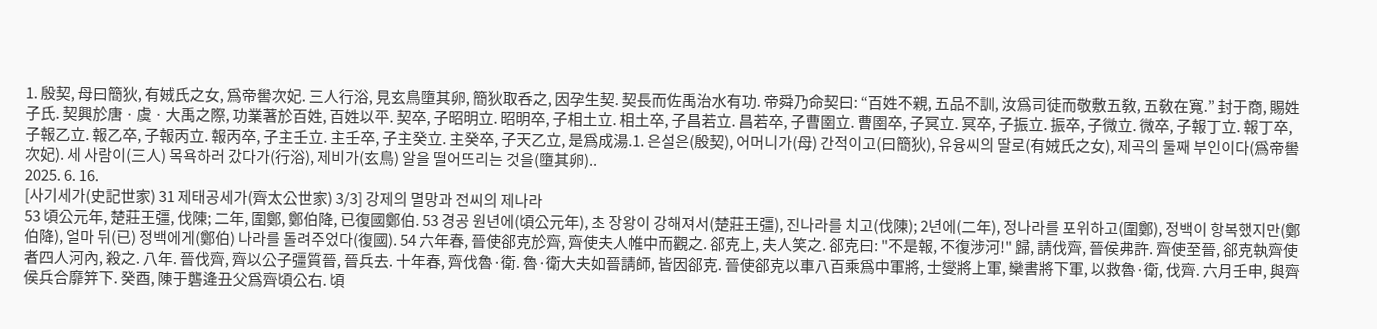1. 殷契, 母曰簡狄, 有娀氏之女, 爲帝嚳次妃. 三人行浴, 見玄鳥墮其卵, 簡狄取呑之, 因孕生契. 契長而佐禹治水有功. 帝舜乃命契曰: “百姓不親, 五品不訓, 汝爲司徒而敬敷五敎, 五敎在寬.” 封于商, 賜姓子氏. 契興於唐ㆍ虞ㆍ大禹之際, 功業著於百姓, 百姓以平. 契卒, 子昭明立. 昭明卒, 子相土立. 相土卒, 子昌若立. 昌若卒, 子曹圉立. 曹圉卒, 子冥立. 冥卒, 子振立. 振卒, 子微立. 微卒, 子報丁立. 報丁卒, 子報乙立. 報乙卒, 子報丙立. 報丙卒, 子主壬立. 主壬卒, 子主癸立. 主癸卒, 子天乙立, 是爲成湯.1. 은설은(殷契), 어머니가(母) 간적이고(曰簡狄), 유융씨의 딸로(有娀氏之女), 제곡의 둘째 부인이다(爲帝嚳次妃). 세 사람이(三人) 목욕하러 갔다가(行浴), 제비가(玄鳥) 알을 떨어뜨리는 것을(墮其卵)..
2025. 6. 16.
[사기세가(史記世家) 31 제태공세가(齊太公世家) 3/3] 강제의 멸망과 전씨의 제나라
53 頃公元年, 楚莊王彊, 伐陳; 二年, 圍鄭, 鄭伯降, 已復國鄭伯. 53 경공 원년에(頃公元年), 초 장왕이 강해져서(楚莊王彊), 진나라를 치고(伐陳); 2년에(二年), 정나라를 포위하고(圍鄭), 정백이 항복했지만(鄭伯降), 얼마 뒤(已) 정백에게(鄭伯) 나라를 돌려주었다(復國). 54 六年春, 晉使郤克於齊, 齊使夫人帷中而觀之. 郤克上, 夫人笑之. 郤克曰: "不是報, 不復涉河!" 歸, 請伐齊, 晉侯弗許. 齊使至晉, 郤克執齊使者四人河內, 殺之. 八年. 晉伐齊, 齊以公子彊質晉, 晉兵去. 十年春, 齊伐魯·衛. 魯·衛大夫如晉請師, 皆因郤克. 晉使郤克以車八百乘爲中軍將, 士燮將上軍, 欒書將下軍, 以救魯·衛, 伐齊. 六月壬申, 與齊侯兵合靡笄下. 癸酉, 陳于礱逄丑父爲齊頃公右. 頃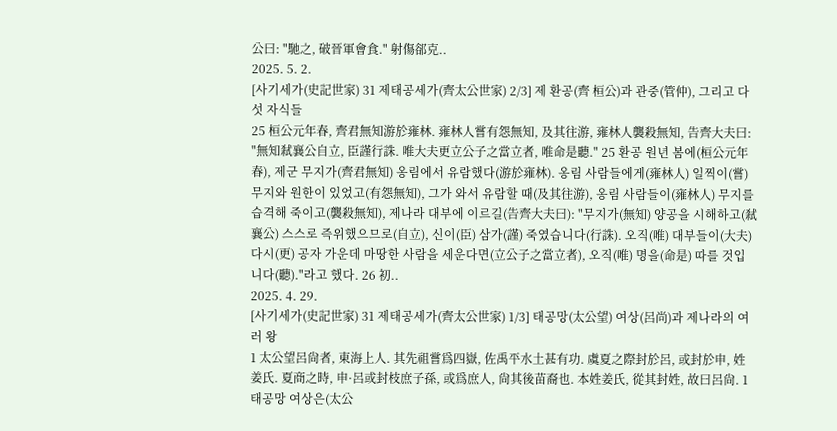公曰: "馳之, 破晉軍會食." 射傷郤克..
2025. 5. 2.
[사기세가(史記世家) 31 제태공세가(齊太公世家) 2/3] 제 환공(齊 桓公)과 관중(管仲), 그리고 다섯 자식들
25 桓公元年春, 齊君無知游於雍林. 雍林人嘗有怨無知, 及其往游, 雍林人襲殺無知, 告齊大夫曰: "無知弒襄公自立, 臣謹行誅. 唯大夫更立公子之當立者, 唯命是聽." 25 환공 원년 봄에(桓公元年春), 제군 무지가(齊君無知) 옹림에서 유람했다(游於雍林). 옹림 사람들에게(雍林人) 일찍이(嘗) 무지와 원한이 있었고(有怨無知), 그가 와서 유람할 때(及其往游), 옹림 사람들이(雍林人) 무지를 습격해 죽이고(襲殺無知), 제나라 대부에 이르길(告齊大夫曰): "무지가(無知) 양공을 시해하고(弒襄公) 스스로 즉위했으므로(自立), 신이(臣) 삼가(謹) 죽였습니다(行誅). 오직(唯) 대부들이(大夫) 다시(更) 공자 가운데 마땅한 사람을 세운다면(立公子之當立者), 오직(唯) 명을(命是) 따를 것입니다(聽)."라고 했다. 26 初..
2025. 4. 29.
[사기세가(史記世家) 31 제태공세가(齊太公世家) 1/3] 태공망(太公望) 여상(呂尚)과 제나라의 여러 왕
1 太公望呂尙者, 東海上人. 其先祖嘗爲四嶽, 佐禹平水土甚有功. 虞夏之際封於呂, 或封於申, 姓姜氏. 夏商之時, 申·呂或封枝庶子孫, 或爲庶人, 尙其後苗裔也. 本姓姜氏, 從其封姓, 故曰呂尙. 1 태공망 여상은(太公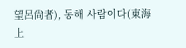望呂尙者), 동해 사람이다(東海上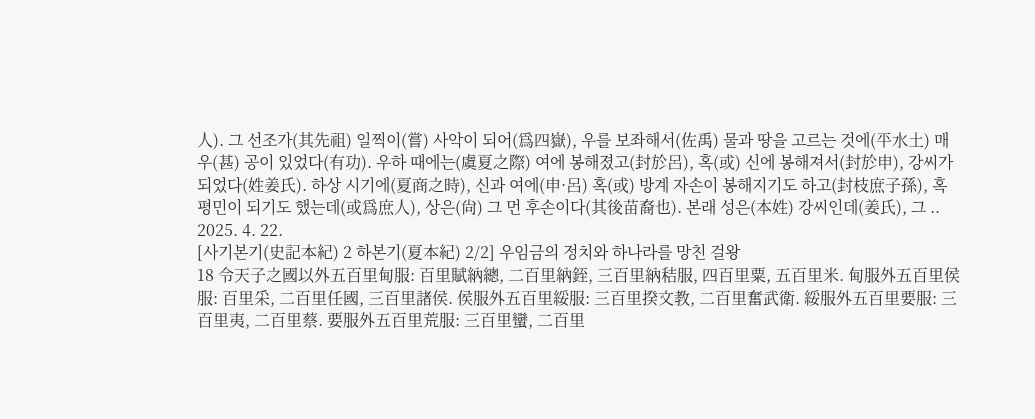人). 그 선조가(其先祖) 일찍이(嘗) 사악이 되어(爲四嶽), 우를 보좌해서(佐禹) 물과 땅을 고르는 것에(平水土) 매우(甚) 공이 있었다(有功). 우하 때에는(虞夏之際) 여에 봉해졌고(封於呂), 혹(或) 신에 봉해져서(封於申), 강씨가 되었다(姓姜氏). 하상 시기에(夏商之時), 신과 여에(申·呂) 혹(或) 방계 자손이 봉해지기도 하고(封枝庶子孫), 혹 평민이 되기도 했는데(或爲庶人), 상은(尙) 그 먼 후손이다(其後苗裔也). 본래 성은(本姓) 강씨인데(姜氏), 그 ..
2025. 4. 22.
[사기본기(史記本紀) 2 하본기(夏本紀) 2/2] 우임금의 정치와 하나라를 망친 걸왕
18 令天子之國以外五百里甸服: 百里賦納總, 二百里納銍, 三百里納秸服, 四百里粟, 五百里米. 甸服外五百里侯服: 百里采, 二百里任國, 三百里諸侯. 侯服外五百里綏服: 三百里揆文教, 二百里奮武衛. 綏服外五百里要服: 三百里夷, 二百里蔡. 要服外五百里荒服: 三百里蠻, 二百里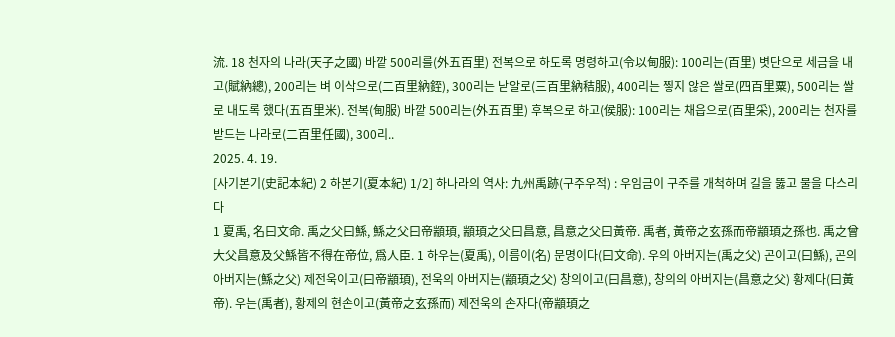流. 18 천자의 나라(天子之國) 바깥 500리를(外五百里) 전복으로 하도록 명령하고(令以甸服): 100리는(百里) 볏단으로 세금을 내고(賦納總), 200리는 벼 이삭으로(二百里納銍), 300리는 낟알로(三百里納秸服), 400리는 찧지 않은 쌀로(四百里粟), 500리는 쌀로 내도록 했다(五百里米). 전복(甸服) 바깥 500리는(外五百里) 후복으로 하고(侯服): 100리는 채읍으로(百里采), 200리는 천자를 받드는 나라로(二百里任國), 300리..
2025. 4. 19.
[사기본기(史記本紀) 2 하본기(夏本紀) 1/2] 하나라의 역사: 九州禹跡(구주우적) : 우임금이 구주를 개척하며 길을 뚫고 물을 다스리다
1 夏禹, 名曰文命. 禹之父曰鯀, 鯀之父曰帝顓頊, 顓頊之父曰昌意, 昌意之父曰黃帝. 禹者, 黃帝之玄孫而帝顓頊之孫也. 禹之曾大父昌意及父鯀皆不得在帝位, 爲人臣. 1 하우는(夏禹), 이름이(名) 문명이다(曰文命). 우의 아버지는(禹之父) 곤이고(曰鯀), 곤의 아버지는(鯀之父) 제전욱이고(曰帝顓頊), 전욱의 아버지는(顓頊之父) 창의이고(曰昌意), 창의의 아버지는(昌意之父) 황제다(曰黃帝). 우는(禹者), 황제의 현손이고(黃帝之玄孫而) 제전욱의 손자다(帝顓頊之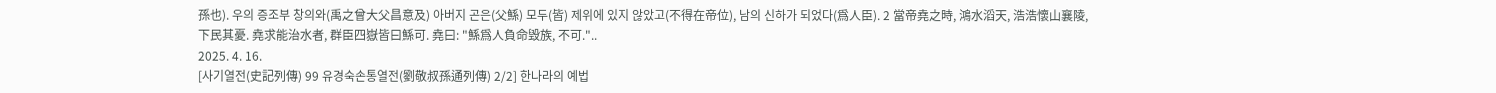孫也). 우의 증조부 창의와(禹之曾大父昌意及) 아버지 곤은(父鯀) 모두(皆) 제위에 있지 않았고(不得在帝位), 남의 신하가 되었다(爲人臣). 2 當帝堯之時, 鴻水滔天, 浩浩懷山襄陵, 下民其憂. 堯求能治水者, 群臣四嶽皆曰鯀可. 堯曰: "鯀爲人負命毀族, 不可."..
2025. 4. 16.
[사기열전(史記列傳) 99 유경숙손통열전(劉敬叔孫通列傳) 2/2] 한나라의 예법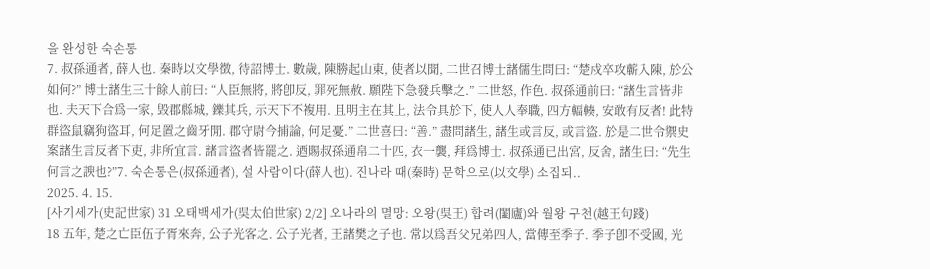을 완성한 숙손통
7. 叔孫通者, 薛人也. 秦時以文學徴, 待詔博士. 數歲, 陳勝起山東, 使者以聞, 二世召博士諸儒生問曰: “楚戍卒攻蘄入陳, 於公如何?” 博士諸生三十餘人前曰: “人臣無將, 將卽反, 罪死無赦. 願陛下急發兵擊之.” 二世怒, 作色. 叔孫通前曰: “諸生言皆非也. 夫天下合爲一家, 毁郡縣城, 鑠其兵, 示天下不複用. 且明主在其上, 法令具於下, 使人人奉職, 四方輻輳, 安敢有反者! 此特群盜鼠竊狗盜耳, 何足置之齒牙閒. 郡守尉今捕論, 何足憂.” 二世喜曰: “善.” 盡問諸生, 諸生或言反, 或言盜. 於是二世令禦史案諸生言反者下吏, 非所宜言. 諸言盜者皆罷之. 迺賜叔孫通帛二十匹, 衣一襲, 拜爲博士. 叔孫通已出宮, 反舍, 諸生曰: “先生何言之諛也?”7. 숙손통은(叔孫通者), 설 사람이다(薛人也). 진나라 때(秦時) 문학으로(以文學) 소집되..
2025. 4. 15.
[사기세가(史記世家) 31 오태백세가(吳太伯世家) 2/2] 오나라의 멸망: 오왕(吳王) 합려(闔廬)와 월왕 구천(越王句踐)
18 五年, 楚之亡臣伍子胥來奔, 公子光客之. 公子光者, 王諸樊之子也. 常以爲吾父兄弟四人, 當傳至季子. 季子卽不受國, 光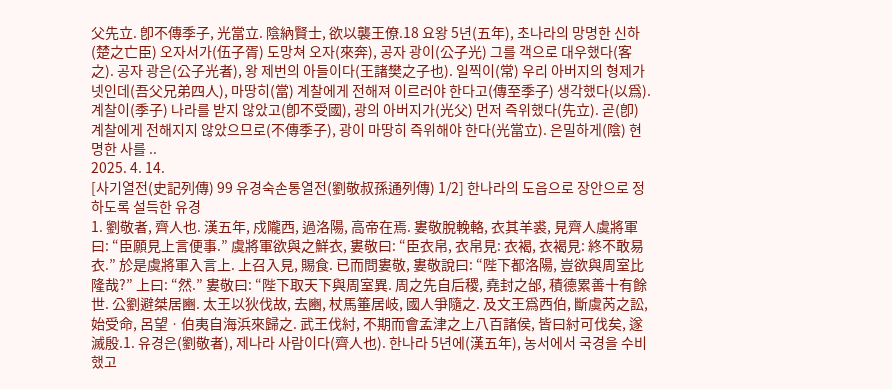父先立. 卽不傳季子, 光當立. 陰納賢士, 欲以襲王僚.18 요왕 5년(五年), 초나라의 망명한 신하(楚之亡臣) 오자서가(伍子胥) 도망쳐 오자(來奔), 공자 광이(公子光) 그를 객으로 대우했다(客之). 공자 광은(公子光者), 왕 제번의 아들이다(王諸樊之子也). 일찍이(常) 우리 아버지의 형제가 넷인데(吾父兄弟四人), 마땅히(當) 계찰에게 전해져 이르러야 한다고(傳至季子) 생각했다(以爲). 계찰이(季子) 나라를 받지 않았고(卽不受國), 광의 아버지가(光父) 먼저 즉위했다(先立). 곧(卽) 계찰에게 전해지지 않았으므로(不傳季子), 광이 마땅히 즉위해야 한다(光當立). 은밀하게(陰) 현명한 사를 ..
2025. 4. 14.
[사기열전(史記列傳) 99 유경숙손통열전(劉敬叔孫通列傳) 1/2] 한나라의 도읍으로 장안으로 정하도록 설득한 유경
1. 劉敬者, 齊人也. 漢五年, 戍隴西, 過洛陽, 高帝在焉. 婁敬脫輓輅, 衣其羊裘, 見齊人虞將軍曰: “臣願見上言便事.” 虞將軍欲與之鮮衣, 婁敬曰: “臣衣帛, 衣帛見: 衣褐, 衣褐見: 終不敢易衣.” 於是虞將軍入言上. 上召入見, 賜食. 已而問婁敬, 婁敬說曰: “陛下都洛陽, 豈欲與周室比隆哉?” 上曰: “然.” 婁敬曰: “陛下取天下與周室異. 周之先自后稷, 堯封之邰, 積德累善十有餘世. 公劉避桀居豳. 太王以狄伐故, 去豳, 杖馬箠居岐, 國人爭隨之. 及文王爲西伯, 斷虞芮之訟, 始受命, 呂望ㆍ伯夷自海浜來歸之. 武王伐紂, 不期而會孟津之上八百諸侯, 皆曰紂可伐矣, 遂滅殷.1. 유경은(劉敬者), 제나라 사람이다(齊人也). 한나라 5년에(漢五年), 농서에서 국경을 수비했고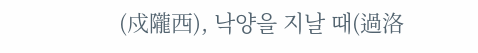(戍隴西), 낙양을 지날 때(過洛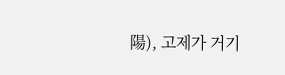陽), 고제가 거기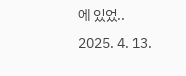에 있었..
2025. 4. 13.